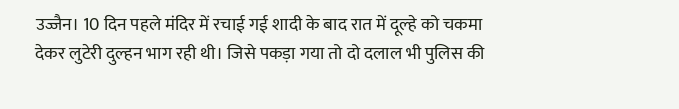उज्जैन। 10 दिन पहले मंदिर में रचाई गई शादी के बाद रात में दूल्हे को चकमा देकर लुटेरी दुल्हन भाग रही थी। जिसे पकड़ा गया तो दो दलाल भी पुलिस की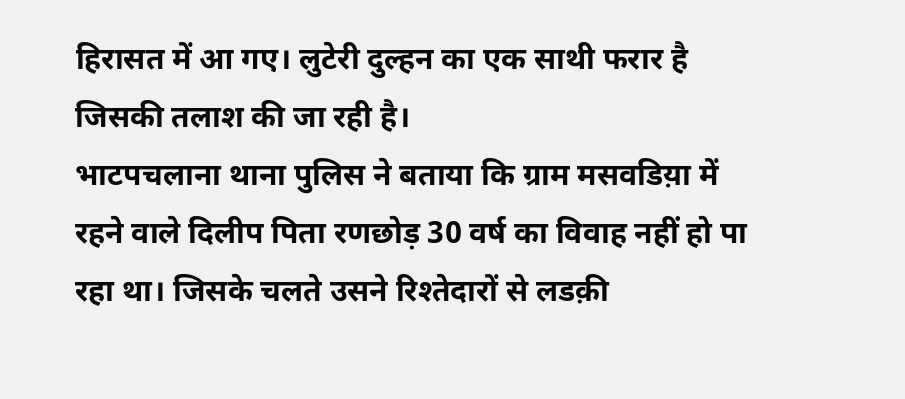हिरासत में आ गए। लुटेरी दुल्हन का एक साथी फरार है जिसकी तलाश की जा रही है।
भाटपचलाना थाना पुलिस ने बताया कि ग्राम मसवडिय़ा में रहने वाले दिलीप पिता रणछोड़ 30 वर्ष का विवाह नहीं हो पा रहा था। जिसके चलते उसने रिश्तेदारों से लडक़ी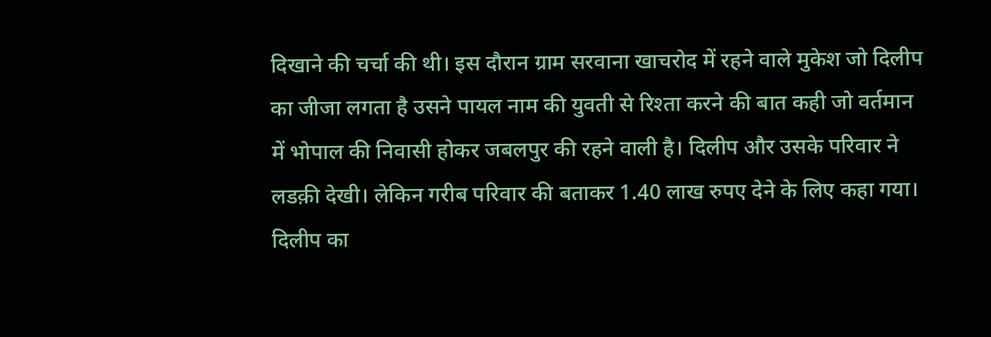दिखाने की चर्चा की थी। इस दौरान ग्राम सरवाना खाचरोद में रहने वाले मुकेश जो दिलीप का जीजा लगता है उसने पायल नाम की युवती से रिश्ता करने की बात कही जो वर्तमान में भोपाल की निवासी होकर जबलपुर की रहने वाली है। दिलीप और उसके परिवार ने लडक़ी देखी। लेकिन गरीब परिवार की बताकर 1.40 लाख रुपए देने के लिए कहा गया। दिलीप का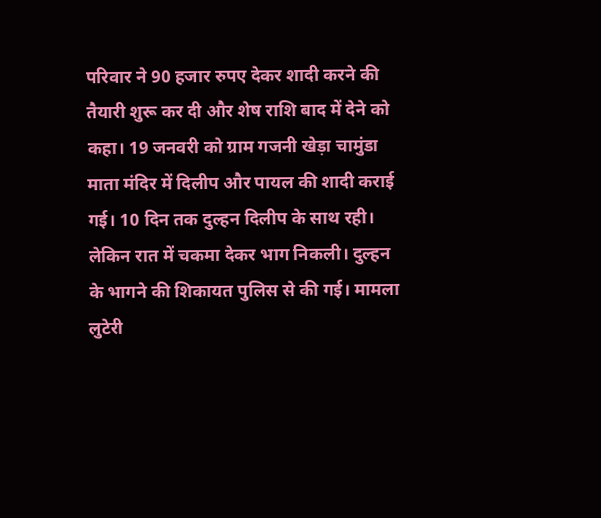परिवार ने 90 हजार रुपए देकर शादी करने की तैयारी शुरू कर दी और शेष राशि बाद में देने को कहा। 19 जनवरी को ग्राम गजनी खेड़ा चामुंडा माता मंदिर में दिलीप और पायल की शादी कराई गई। 10 दिन तक दुल्हन दिलीप के साथ रही। लेकिन रात में चकमा देकर भाग निकली। दुल्हन के भागने की शिकायत पुलिस से की गई। मामला लुटेरी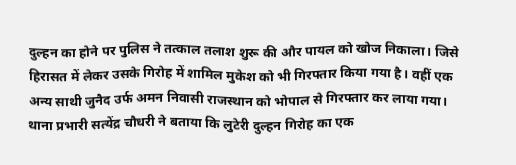दुल्हन का होने पर पुलिस ने तत्काल तलाश शुरू की और पायल को खोज निकाला। जिसे हिरासत में लेकर उसके गिरोह में शामिल मुकेश को भी गिरफ्तार किया गया है। वहीं एक अन्य साथी जुनैद उर्फ अमन निवासी राजस्थान को भोपाल से गिरफ्तार कर लाया गया। थाना प्रभारी सत्येंद्र चौधरी ने बताया कि लुटेरी दुल्हन गिरोह का एक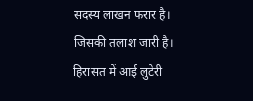सदस्य लाखन फरार है। जिसकी तलाश जारी है। हिरासत में आई लुटेरी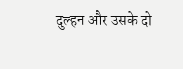दुल्हन और उसके दो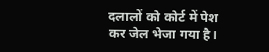दलालों को कोर्ट में पेश कर जेल भेजा गया है।